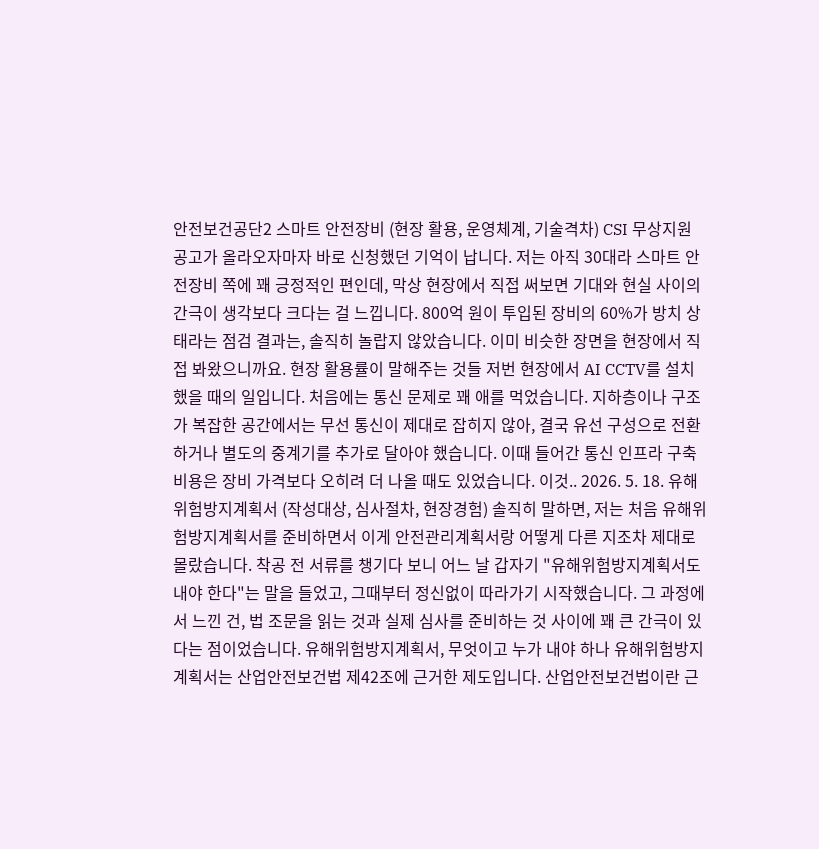안전보건공단2 스마트 안전장비 (현장 활용, 운영체계, 기술격차) CSI 무상지원 공고가 올라오자마자 바로 신청했던 기억이 납니다. 저는 아직 30대라 스마트 안전장비 쪽에 꽤 긍정적인 편인데, 막상 현장에서 직접 써보면 기대와 현실 사이의 간극이 생각보다 크다는 걸 느낍니다. 800억 원이 투입된 장비의 60%가 방치 상태라는 점검 결과는, 솔직히 놀랍지 않았습니다. 이미 비슷한 장면을 현장에서 직접 봐왔으니까요. 현장 활용률이 말해주는 것들 저번 현장에서 AI CCTV를 설치했을 때의 일입니다. 처음에는 통신 문제로 꽤 애를 먹었습니다. 지하층이나 구조가 복잡한 공간에서는 무선 통신이 제대로 잡히지 않아, 결국 유선 구성으로 전환하거나 별도의 중계기를 추가로 달아야 했습니다. 이때 들어간 통신 인프라 구축 비용은 장비 가격보다 오히려 더 나올 때도 있었습니다. 이것.. 2026. 5. 18. 유해위험방지계획서 (작성대상, 심사절차, 현장경험) 솔직히 말하면, 저는 처음 유해위험방지계획서를 준비하면서 이게 안전관리계획서랑 어떻게 다른 지조차 제대로 몰랐습니다. 착공 전 서류를 챙기다 보니 어느 날 갑자기 "유해위험방지계획서도 내야 한다"는 말을 들었고, 그때부터 정신없이 따라가기 시작했습니다. 그 과정에서 느낀 건, 법 조문을 읽는 것과 실제 심사를 준비하는 것 사이에 꽤 큰 간극이 있다는 점이었습니다. 유해위험방지계획서, 무엇이고 누가 내야 하나 유해위험방지계획서는 산업안전보건법 제42조에 근거한 제도입니다. 산업안전보건법이란 근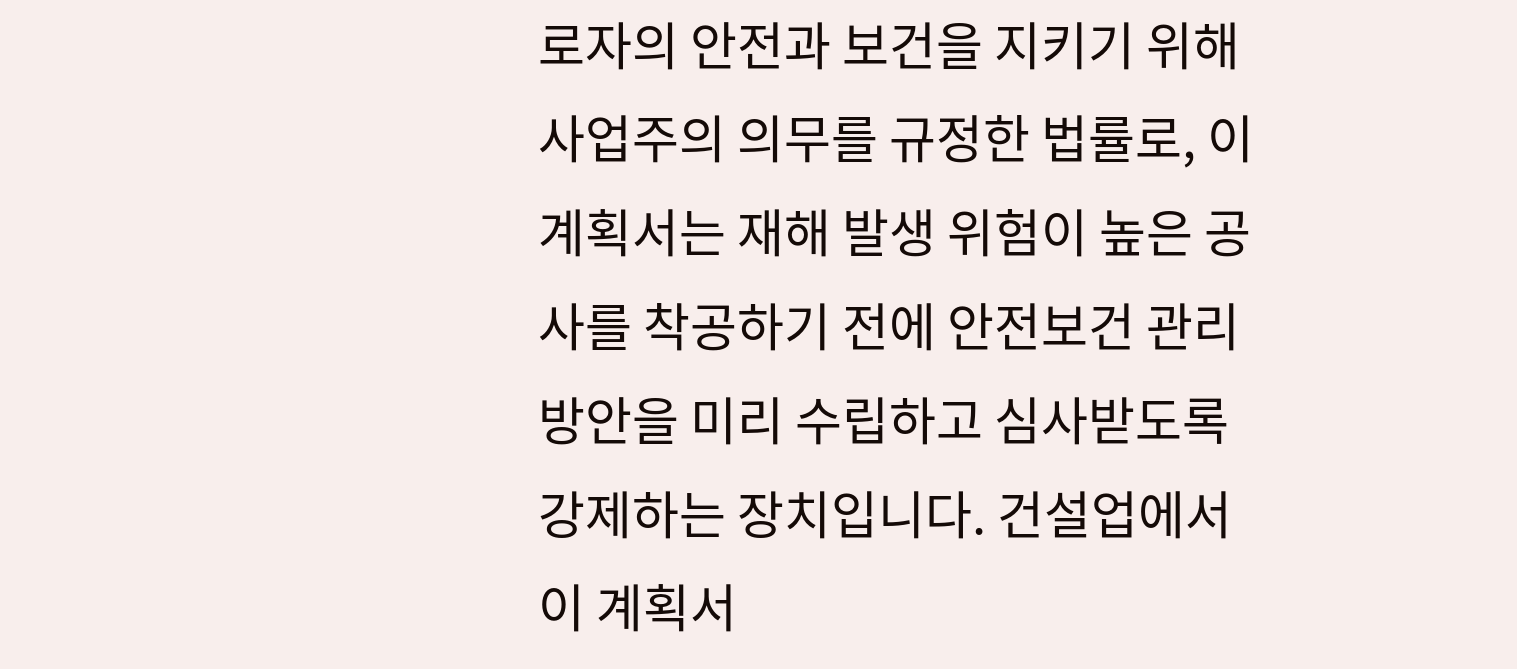로자의 안전과 보건을 지키기 위해 사업주의 의무를 규정한 법률로, 이 계획서는 재해 발생 위험이 높은 공사를 착공하기 전에 안전보건 관리 방안을 미리 수립하고 심사받도록 강제하는 장치입니다. 건설업에서 이 계획서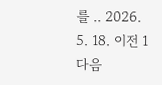를 .. 2026. 5. 18. 이전 1 다음